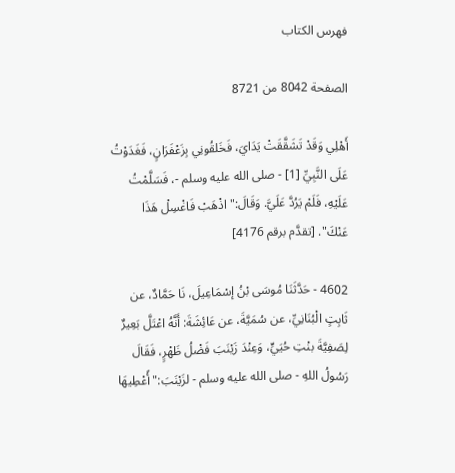فهرس الكتاب

الصفحة 8042 من 8721

أَهْلِي وَقَدْ تَشَقَّقَتْ يَدَايَ، فَخَلقُونِي بِزَعْفَرَانٍ، فَغَدَوْتُ عَلَى النَّبِيِّ [1] - صلى الله عليه وسلم -، فَسَلَّمْتُ عَلَيْهِ، فَلَمْ يَرُدَّ عَلَيَّ. وَقَالَ:"اذْهَبْ فَاغْسِلْ هَذَا عَنْكَ". [تقدَّم برقم 4176]

4602 - حَدَّثَنَا مُوسَى بْنُ إسْمَاعِيلَ، نَا حَمَّادٌ، عن ثَابِتٍ الْبُنَانِيِّ، عن سُمَيَّةَ، عن عَائِشَةَ: أَنَّهُ اعْتَلَّ بَعِيرٌ لِصَفِيَّةَ بنْتِ حُيَيٍّ، وَعِنْدَ زَيْنَبَ فَضْلُ ظَهْرٍ، فَقَالَ رَسُولُ اللهِ - صلى الله عليه وسلم - لزَيْنَبَ:"أًعْطِيهَا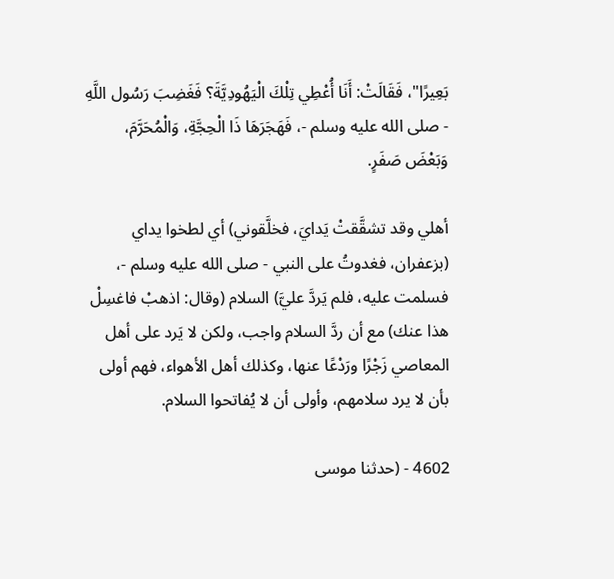بَعِيرًا"، فَقَالَتْ: أَنَا أُعْطِي تِلْكَ الْيَهُودِيَّةَ؟ فَغَضِبَ رَسُول اللَّهِ - صلى الله عليه وسلم -، فَهَجَرَهَا ذَا الْحِجَّةِ، وَالْمُحَرَّمَ، وَبَعْضَ صَفَرٍ.

أهلي وقد تشقَّقتْ يَدايَ، فخلَّقوني) أي لطخوا يداي (بزعفران، فغدوتُ على النبي - صلى الله عليه وسلم -، فسلمت عليه، فلم يَردَّ عليَّ) السلام (وقال: اذهبْ فاغسِلْ هذا عنك) مع أن ردَّ السلام واجب، ولكن لا يَرد على أهل المعاصي زَجْرًا ورَدْعًا عنها، وكذلك أهل الأهواء، فهم أولى بأن لا يرد سلامهم، وأولى أن لا يُفاتحوا السلام.

4602 - (حدثنا موسى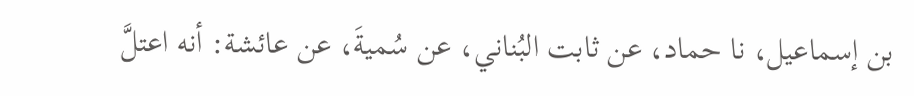بن إسماعيل، نا حماد، عن ثابت البُناني، عن سُميةَ، عن عائشة: أنه اعتلَّ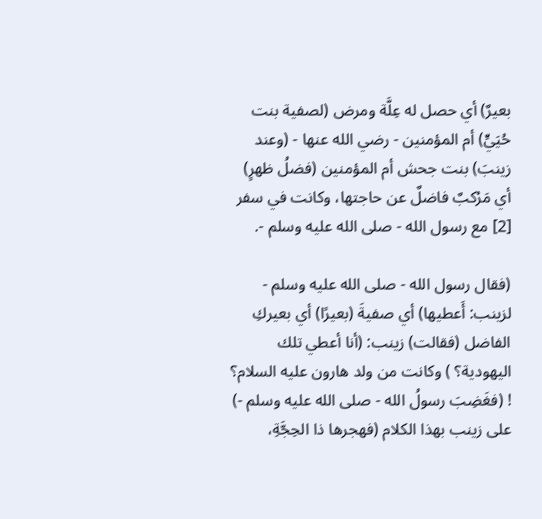بعيرٌ) أي حصل له عِلَّة ومرض (لصفية بنت حُيَيٍّ) أم المؤمنين - رضي الله عنها - (وعند زينبَ) بنت جحش أم المؤمنين (فضلُ ظهرٍ) أي مَرْكبٌ فاضلٌ عن حاجتها، وكانت في سفر [2] مع رسول الله - صلى الله عليه وسلم -.

(فقال رسول الله - صلى الله عليه وسلم - لزينب: أَعطيها) أي صفيةَ (بعيرًا) أي بعيركِ الفاضل (فقالت) زينب: (أنا أعطي تلك اليهودية؟ ) وكانت من ولد هارون عليه السلام؟ ! (فغَضِبَ رسولُ الله - صلى الله عليه وسلم -) على زينب بهذا الكلام (فهجرها ذا الحِجَّةِ،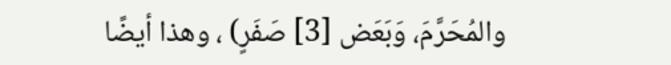والمُحَرَّمَ، وَبَعَض [3] صَفَرٍ) ، وهذا أيضًا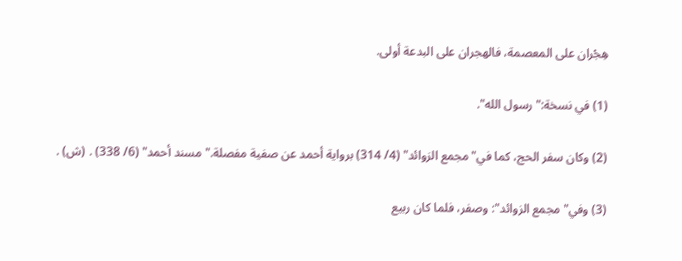هِجْران على المعصمة، فالهجران على البدعة أولى.

(1) في نسخة:"رسول الله".

(2) وكان سفر الحج، كما في"مجمع الزوائد" (4/ 314) برواية أحمد عن صفية مفصلة."مسند أحمد" (6/ 338) . (ش) .

(3) وفي"مجمع الزوائد": وصفر، فلما كان ربيع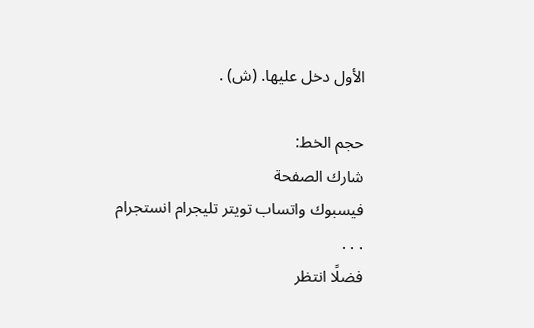الأول دخل عليها. (ش) .

حجم الخط:
شارك الصفحة
فيسبوك واتساب تويتر تليجرام انستجرام
. . .
فضلًا انتظر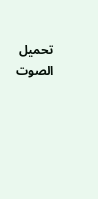تحميل الصوت